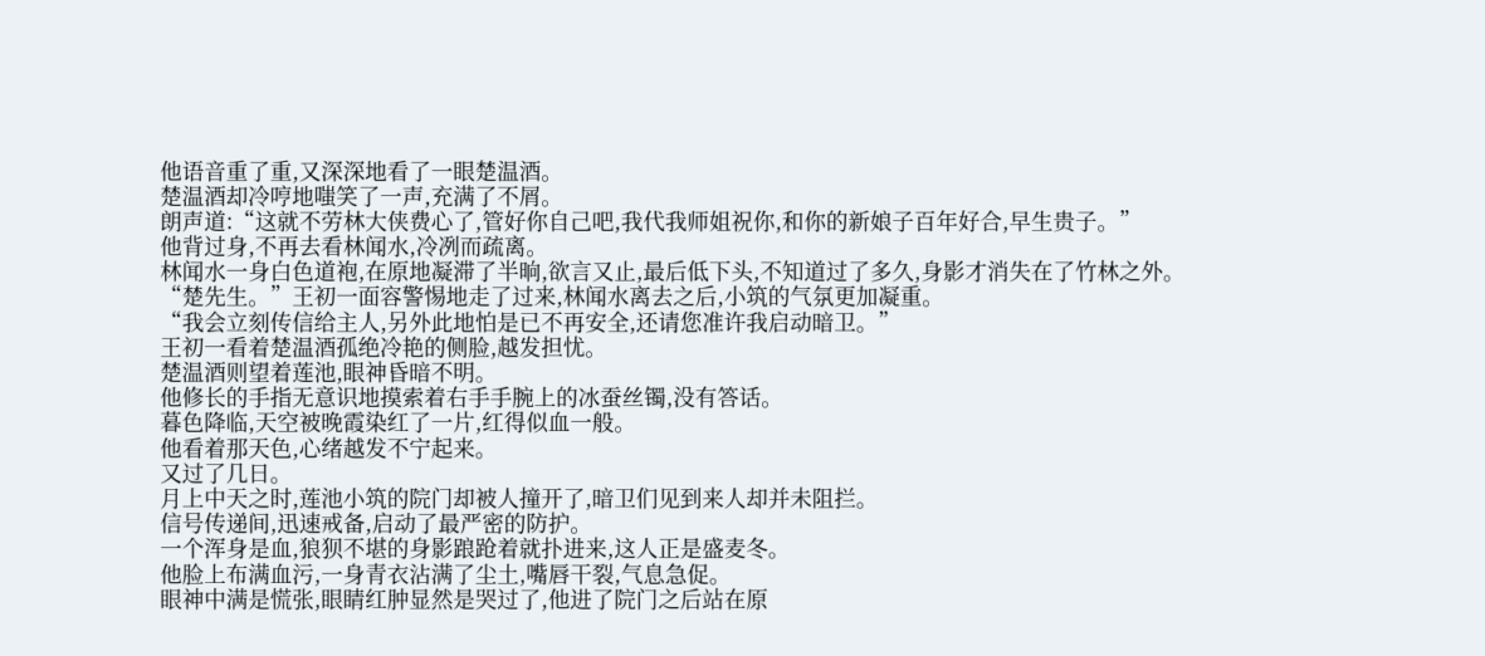他语音重了重,又深深地看了一眼楚温酒。
楚温酒却冷哼地嗤笑了一声,充满了不屑。
朗声道:“这就不劳林大侠费心了,管好你自己吧,我代我师姐祝你,和你的新娘子百年好合,早生贵子。”
他背过身,不再去看林闻水,冷冽而疏离。
林闻水一身白色道袍,在原地凝滞了半晌,欲言又止,最后低下头,不知道过了多久,身影才消失在了竹林之外。
“楚先生。”王初一面容警惕地走了过来,林闻水离去之后,小筑的气氛更加凝重。
“我会立刻传信给主人,另外此地怕是已不再安全,还请您准许我启动暗卫。”
王初一看着楚温酒孤绝冷艳的侧脸,越发担忧。
楚温酒则望着莲池,眼神昏暗不明。
他修长的手指无意识地摸索着右手手腕上的冰蚕丝镯,没有答话。
暮色降临,天空被晚霞染红了一片,红得似血一般。
他看着那天色,心绪越发不宁起来。
又过了几日。
月上中天之时,莲池小筑的院门却被人撞开了,暗卫们见到来人却并未阻拦。
信号传递间,迅速戒备,启动了最严密的防护。
一个浑身是血,狼狈不堪的身影踉跄着就扑进来,这人正是盛麦冬。
他脸上布满血污,一身青衣沾满了尘土,嘴唇干裂,气息急促。
眼神中满是慌张,眼睛红肿显然是哭过了,他进了院门之后站在原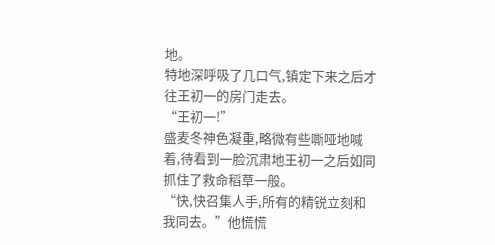地。
特地深呼吸了几口气,镇定下来之后才往王初一的房门走去。
“王初一!”
盛麦冬神色凝重,略微有些嘶哑地喊着,待看到一脸沉肃地王初一之后如同抓住了救命稻草一般。
“快,快召集人手,所有的精锐立刻和我同去。”他慌慌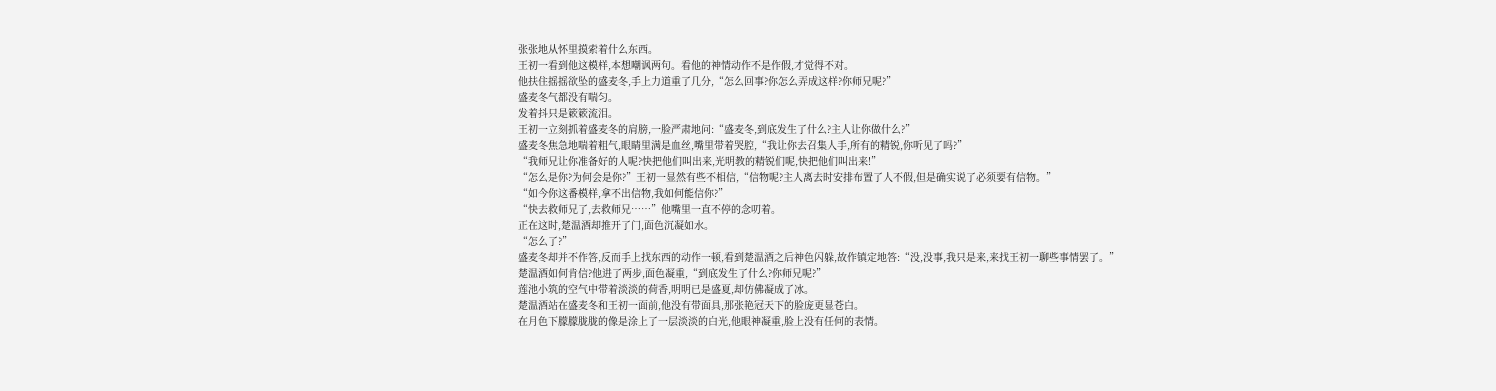张张地从怀里摸索着什么东西。
王初一看到他这模样,本想嘲讽两句。看他的神情动作不是作假,才觉得不对。
他扶住摇摇欲坠的盛麦冬,手上力道重了几分,“怎么回事?你怎么弄成这样?你师兄呢?”
盛麦冬气都没有喘匀。
发着抖只是簌簌流泪。
王初一立刻抓着盛麦冬的肩膀,一脸严肃地问:“盛麦冬,到底发生了什么?主人让你做什么?”
盛麦冬焦急地喘着粗气,眼睛里满是血丝,嘴里带着哭腔,“我让你去召集人手,所有的精锐,你听见了吗?”
“我师兄让你准备好的人呢?快把他们叫出来,光明教的精锐们呢,快把他们叫出来!”
“怎么是你?为何会是你?”王初一显然有些不相信,“信物呢?主人离去时安排布置了人不假,但是确实说了必须要有信物。”
“如今你这番模样,拿不出信物,我如何能信你?”
“快去救师兄了,去救师兄……”他嘴里一直不停的念叨着。
正在这时,楚温酒却推开了门,面色沉凝如水。
“怎么了?”
盛麦冬却并不作答,反而手上找东西的动作一顿,看到楚温酒之后神色闪躲,故作镇定地答:“没,没事,我只是来,来找王初一聊些事情罢了。”
楚温酒如何肯信?他进了两步,面色凝重,“到底发生了什么?你师兄呢?”
莲池小筑的空气中带着淡淡的荷香,明明已是盛夏,却仿佛凝成了冰。
楚温酒站在盛麦冬和王初一面前,他没有带面具,那张艳冠天下的脸庞更显苍白。
在月色下朦朦胧胧的像是涂上了一层淡淡的白光,他眼神凝重,脸上没有任何的表情。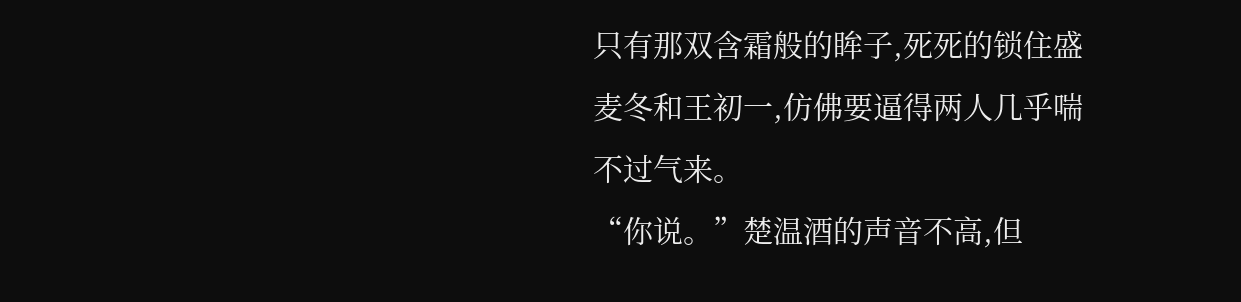只有那双含霜般的眸子,死死的锁住盛麦冬和王初一,仿佛要逼得两人几乎喘不过气来。
“你说。”楚温酒的声音不高,但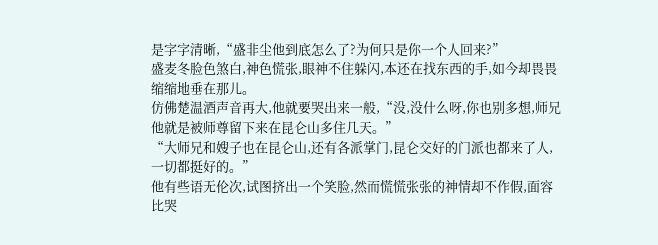是字字清晰,“盛非尘他到底怎么了?为何只是你一个人回来?”
盛麦冬脸色煞白,神色慌张,眼神不住躲闪,本还在找东西的手,如今却畏畏缩缩地垂在那儿。
仿佛楚温酒声音再大,他就要哭出来一般,“没,没什么呀,你也别多想,师兄他就是被师尊留下来在昆仑山多住几天。”
“大师兄和嫂子也在昆仑山,还有各派掌门,昆仑交好的门派也都来了人,一切都挺好的。”
他有些语无伦次,试图挤出一个笑脸,然而慌慌张张的神情却不作假,面容比哭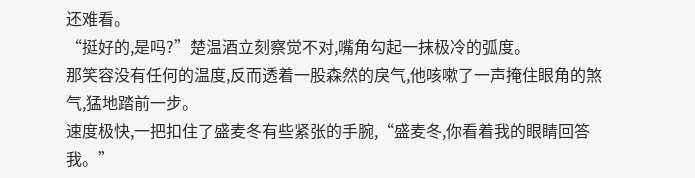还难看。
“挺好的,是吗?”楚温酒立刻察觉不对,嘴角勾起一抹极冷的弧度。
那笑容没有任何的温度,反而透着一股森然的戾气,他咳嗽了一声掩住眼角的煞气,猛地踏前一步。
速度极快,一把扣住了盛麦冬有些紧张的手腕,“盛麦冬,你看着我的眼睛回答我。”